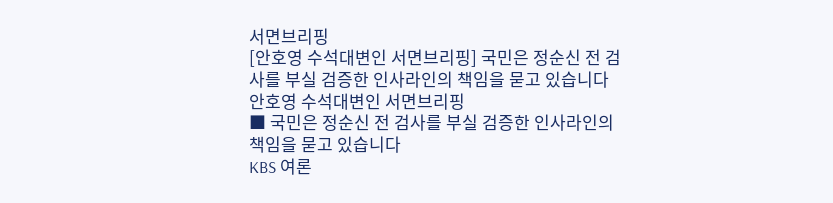서면브리핑
[안호영 수석대변인 서면브리핑] 국민은 정순신 전 검사를 부실 검증한 인사라인의 책임을 묻고 있습니다
안호영 수석대변인 서면브리핑
■ 국민은 정순신 전 검사를 부실 검증한 인사라인의 책임을 묻고 있습니다
KBS 여론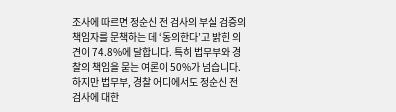조사에 따르면 정순신 전 검사의 부실 검증의 책임자를 문책하는 데 ‘동의한다’고 밝힌 의견이 74.8%에 달합니다. 특히 법무부와 경찰의 책임을 묻는 여론이 50%가 넘습니다.
하지만 법무부, 경찰 어디에서도 정순신 전 검사에 대한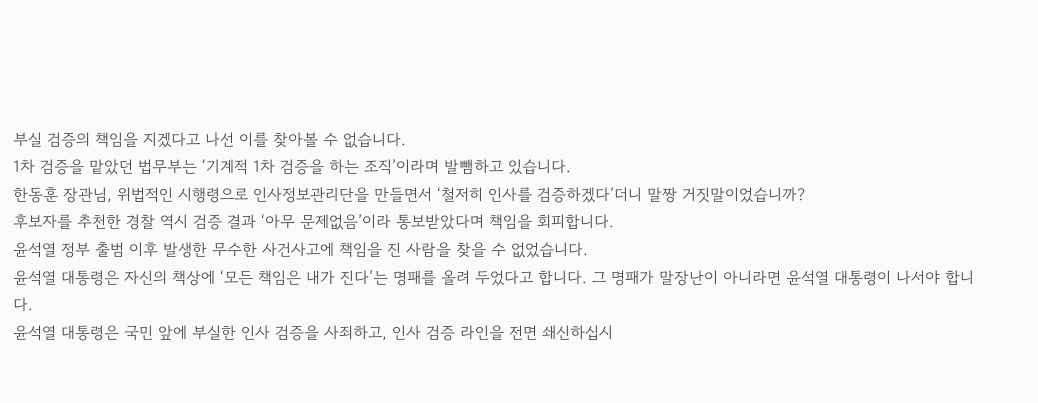부실 검증의 책임을 지겠다고 나선 이를 찾아볼 수 없습니다.
1차 검증을 맡았던 법무부는 ‘기계적 1차 검증을 하는 조직’이라며 발뺌하고 있습니다.
한동훈 장관님, 위법적인 시행령으로 인사정보관리단을 만들면서 ‘철저히 인사를 검증하겠다’더니 말짱 거짓말이었습니까?
후보자를 추천한 경찰 역시 검증 결과 ‘아무 문제없음’이라 통보받았다며 책임을 회피합니다.
윤석열 정부 출범 이후 발생한 무수한 사건사고에 책임을 진 사람을 찾을 수 없었습니다.
윤석열 대통령은 자신의 책상에 ‘모든 책임은 내가 진다’는 명패를 올려 두었다고 합니다. 그 명패가 말장난이 아니라면 윤석열 대통령이 나서야 합니다.
윤석열 대통령은 국민 앞에 부실한 인사 검증을 사죄하고, 인사 검증 라인을 전면 쇄신하십시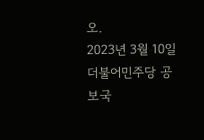오.
2023년 3월 10일
더불어민주당 공보국